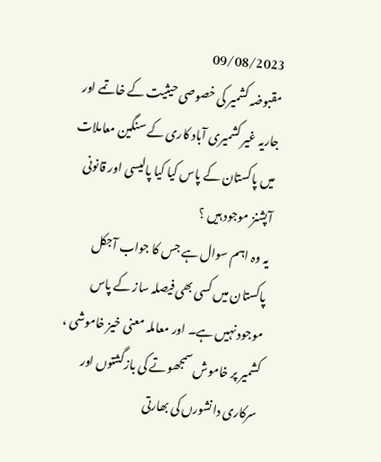09/08/2023
مقبوضہ کشمیر کی خصوصی حیثیت کے خاتمے اور جاریہ غیر کشمیری آباد کاری کے سنگین معاملات میں پاکستان کے پاس کیا کیا پالیسی اور قانونی آپشنز موجود ہیں ؟
یہ وہ اہم سوال ہے جس کا جواب آجکل پاکستان میں کسی بھی فیصلہ ساز کے پاس موجود نہیں ہے۔ اور معاملہ معنی خیز خاموشی ، کشمیر پر خاموش سمجھوتے کی بازگشتوں اور سرکاری دانشورں کی بھارتی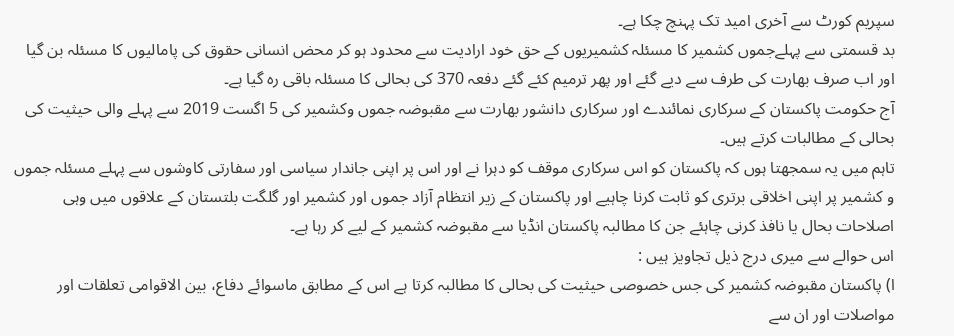سپریم کورٹ سے آخری امید تک پہنچ چکا ہے۔
بد قسمتی سے پہلےجموں کشمیر کا مسئلہ کشمیریوں کے حق خود ارادیت سے محدود ہو کر محض انسانی حقوق کی پامالیوں کا مسئلہ بن گیا اور اب صرف بھارت کی طرف سے دیے گئے اور پھر ترمیم کئے گئے دفعہ 370 کی بحالی کا مسئلہ باقی رہ گیا ہے۔
آج حکومت پاکستان کے سرکاری نمائندے اور سرکاری دانشور بھارت سے مقبوضہ جموں وکشمیر کی 5 اگست 2019 سے پہلے والی حیثیت کی بحالی کے مطالبات کرتے ہیں۔
تاہم میں یہ سمجھتا ہوں کہ پاکستان کو اس سرکاری موقف کو دہرا نے اور اس پر اپنی جاندار سیاسی اور سفارتی کاوشوں سے پہلے مسئلہ جموں و کشمیر پر اپنی اخلاقی برتری کو ثابت کرنا چاہیے اور پاکستان کے زیر انتظام آزاد جموں اور کشمیر اور گلگت بلتستان کے علاقوں میں وہی اصلاحات بحال یا نافذ کرنی چاہئے جن کا مطالبہ پاکستان انڈیا سے مقبوضہ کشمیر کے لیے کر رہا ہے۔
اس حوالے سے میری درج ذیل تجاویز ہیں :
ا) پاکستان مقبوضہ کشمیر کی جس خصوصی حیثیت کی بحالی کا مطالبہ کرتا ہے اس کے مطابق ماسوائے دفاع، بین الاقوامی تعلقات اور مواصلات اور ان سے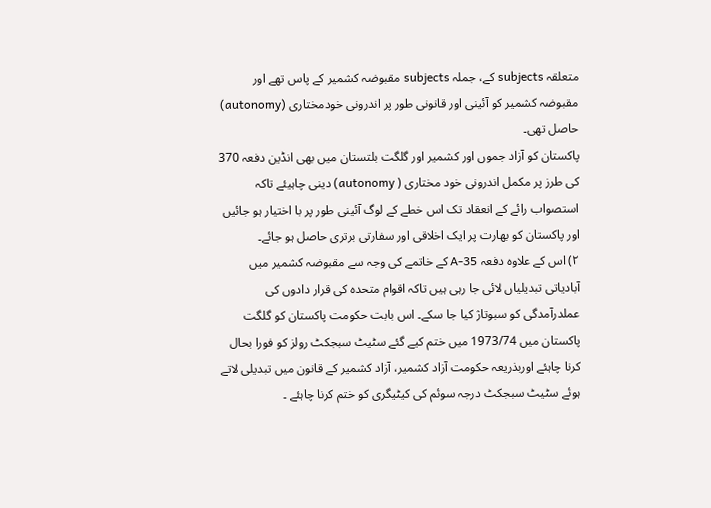متعلقہ subjects کے، جملہ subjects مقبوضہ کشمیر کے پاس تھے اور مقبوضہ کشمیر کو آئینی اور قانونی طور پر اندرونی خودمختاری (autonomy) حاصل تھی۔
پاکستان کو آزاد جموں اور کشمیر اور گلگت بلتستان میں بھی انڈین دفعہ 370 کی طرز پر مکمل اندرونی خود مختاری ( autonomy) دینی چاہیئے تاکہ استصواب رائے کے انعقاد تک اس خطے کے لوگ آئینی طور پر با اختیار ہو جائیں اور پاکستان کو بھارت پر ایک اخلاقی اور سفارتی برتری حاصل ہو جائے۔
۲) اس کے علاوہ دفعہ 35-A کے خاتمے کی وجہ سے مقبوضہ کشمیر میں آبادیاتی تبدیلیاں لائی جا رہی ہیں تاکہ اقوام متحدہ کی قرار دادوں کی عملدرآمدگی کو سبوتاژ کیا جا سکے۔ اس بابت حکومت پاکستان کو گلگت پاکستان میں 1973/74 میں ختم کیے گئے سٹیٹ سبجکٹ رولز کو فورا بحال کرنا چاہئے اوربذریعہ حکومت آزاد کشمیر، آزاد کشمیر کے قانون میں تبدیلی لاتے ہوئے سٹیٹ سبجکٹ درجہ سوئم کی کیٹیگری کو ختم کرنا چاہئے ۔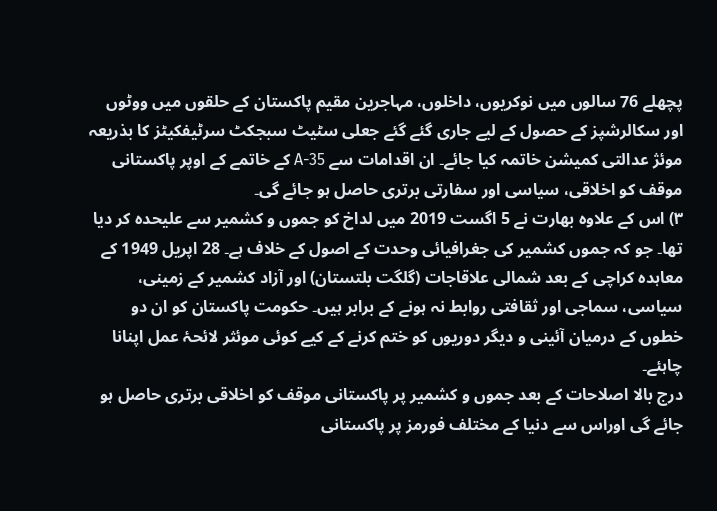پچھلے 76 سالوں میں نوکریوں، داخلوں، مہاجرین مقیم پاکستان کے حلقوں میں ووٹوں اور سکالرشپز کے حصول کے لیے جاری گئے گئے جعلی سٹیٹ سبجکٹ سرٹیفکیٹز کا بذریعہ موئژ عدالتی کمیشن خاتمہ کیا جائے۔ ان اقدامات سے 35-A کے خاتمے کے اوپر پاکستانی موقف کو اخلاقی، سیاسی اور سفارتی برتری حاصل ہو جائے گی۔
۳) اس کے علاوہ بھارت نے 5 اگست 2019 میں لداخ کو جموں و کشمیر سے علیحدہ کر دیا تھا۔ جو کہ جموں کشمیر کی جغرافیائی وحدت کے اصول کے خلاف ہے۔ 28 اپریل 1949 کے معاہدہ کراچی کے بعد شمالی علاقاجات (گلگت بلتستان) اور آزاد کشمیر کے زمینی، سیاسی، سماجی اور ثقافتی روابط نہ ہونے کے برابر ہیں۔ حکومت پاکستان کو ان دو خطوں کے درمیان آئینی و دیگر دوریوں کو ختم کرنے کے کیے کوئی موئثر لائحۂ عمل اپنانا چاہئے۔
درج بالا اصلاحات کے بعد جموں و کشمیر پر پاکستانی موقف کو اخلاقی برتری حاصل ہو جائے گی اوراس سے دنیا کے مختلف فورمز پر پاکستانی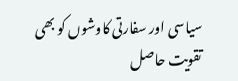سیاسی اور سفارتی کاوشوں کو بھی تقویت حاصل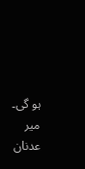ہو گی۔
میر عدنان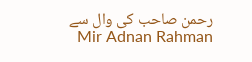رحمن صاحب کی وال سے Mir Adnan Rahman